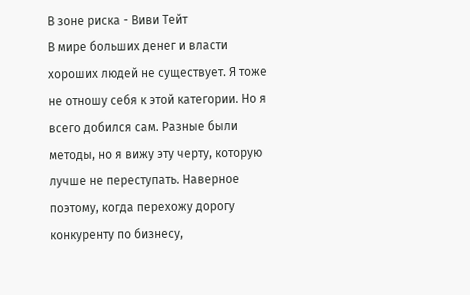В зоне риска - Виви Тейт
В мире больших денег и власти хороших людей не существует. Я тоже не отношу себя к этой категории. Но я всего добился сам. Разные были методы, но я вижу эту черту, которую лучше не переступать. Наверное поэтому, когда перехожу дорогу конкуренту по бизнесу,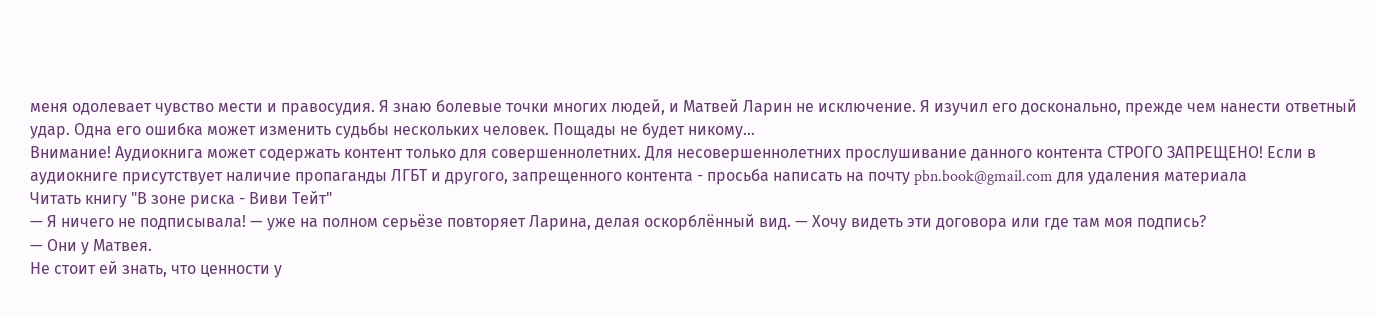меня одолевает чувство мести и правосудия. Я знаю болевые точки многих людей, и Матвей Ларин не исключение. Я изучил его досконально, прежде чем нанести ответный удар. Одна его ошибка может изменить судьбы нескольких человек. Пощады не будет никому…
Внимание! Аудиокнига может содержать контент только для совершеннолетних. Для несовершеннолетних прослушивание данного контента СТРОГО ЗАПРЕЩЕНО! Если в аудиокниге присутствует наличие пропаганды ЛГБТ и другого, запрещенного контента - просьба написать на почту pbn.book@gmail.com для удаления материала
Читать книгу "В зоне риска - Виви Тейт"
— Я ничего не подписывала! — уже на полном серьёзе повторяет Ларина, делая оскорблённый вид. — Хочу видеть эти договора или где там моя подпись?
— Они у Матвея.
Не стоит ей знать, что ценности у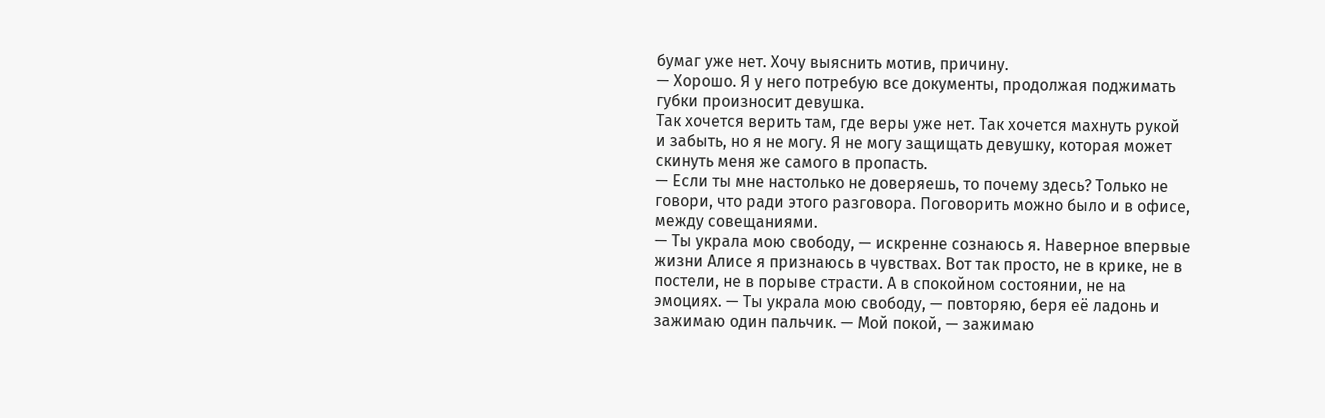бумаг уже нет. Хочу выяснить мотив, причину.
— Хорошо. Я у него потребую все документы, продолжая поджимать губки произносит девушка.
Так хочется верить там, где веры уже нет. Так хочется махнуть рукой и забыть, но я не могу. Я не могу защищать девушку, которая может скинуть меня же самого в пропасть.
— Если ты мне настолько не доверяешь, то почему здесь? Только не говори, что ради этого разговора. Поговорить можно было и в офисе, между совещаниями.
— Ты украла мою свободу, — искренне сознаюсь я. Наверное впервые жизни Алисе я признаюсь в чувствах. Вот так просто, не в крике, не в постели, не в порыве страсти. А в спокойном состоянии, не на эмоциях. — Ты украла мою свободу, — повторяю, беря её ладонь и зажимаю один пальчик. — Мой покой, — зажимаю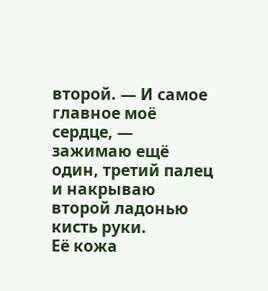второй. — И самое главное моё сердце, — зажимаю ещё один, третий палец и накрываю второй ладонью кисть руки.
Её кожа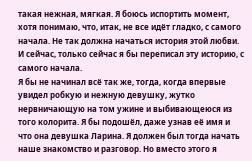такая нежная, мягкая. Я боюсь испортить момент, хотя понимаю, что, итак, не все идёт гладко, с самого начала. Не так должна начаться история этой любви. И сейчас, только сейчас я бы переписал эту историю, с самого начала.
Я бы не начинал всё так же, тогда, когда впервые увидел робкую и нежную девушку, жутко нервничающую на том ужине и выбивающеюся из того колорита. Я бы подошёл, даже узнав её имя и что она девушка Ларина. Я должен был тогда начать наше знакомство и разговор. Но вместо этого я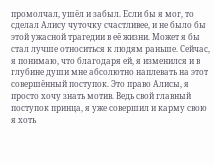промолчал, ушёл и забыл. Если бы я мог, то сделал Алису чуточку счастливее, и не было бы этой ужасной трагедии в её жизни. Может я бы стал лучше относиться к людям раньше. Сейчас, я понимаю, что благодаря ей, я изменился и в глубине души мне абсолютно наплевать на этот совершённый поступок. Это право Алисы, я просто хочу знать мотив. Ведь свой главный поступок принца, я уже совершил и карму свою я хоть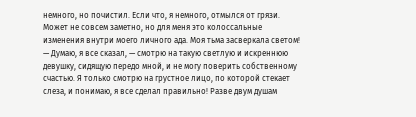немного, но почистил. Если что, я немного, отмылся от грязи. Может не совсем заметно, но для меня это колоссальные изменения внутри моего личного ада. Моя тьма засверкала светом!
— Думаю, я все сказал, — смотрю на такую светлую и искреннюю девушку, сидящую передо мной, и не могу поверить собственному счастью. Я только смотрю на грустное лицо, по которой стекает слеза, и понимаю, я все сделал правильно! Разве двум душам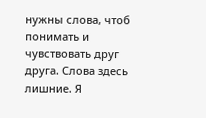нужны слова, чтоб понимать и чувствовать друг друга. Слова здесь лишние. Я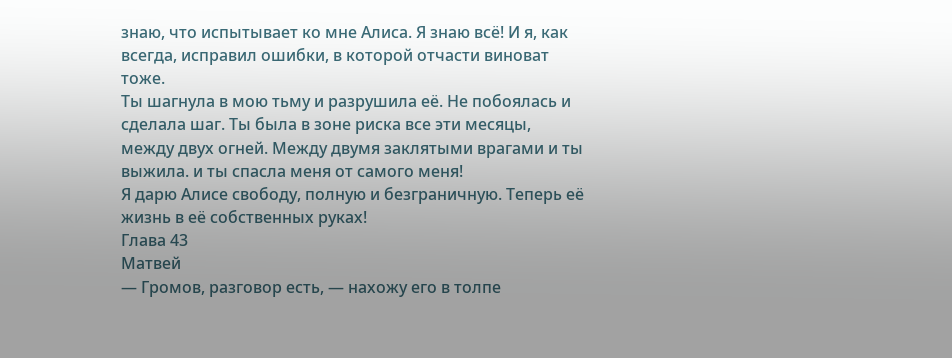знаю, что испытывает ко мне Алиса. Я знаю всё! И я, как всегда, исправил ошибки, в которой отчасти виноват тоже.
Ты шагнула в мою тьму и разрушила её. Не побоялась и сделала шаг. Ты была в зоне риска все эти месяцы, между двух огней. Между двумя заклятыми врагами и ты выжила. и ты спасла меня от самого меня!
Я дарю Алисе свободу, полную и безграничную. Теперь её жизнь в её собственных руках!
Глава 43
Матвей
— Громов, разговор есть, — нахожу его в толпе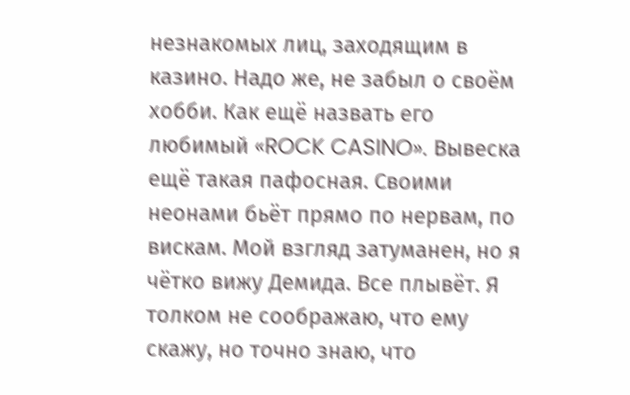незнакомых лиц, заходящим в казино. Надо же, не забыл о своём хобби. Как ещё назвать его любимый «ROCK CASINO». Вывеска ещё такая пафосная. Своими неонами бьёт прямо по нервам, по вискам. Мой взгляд затуманен, но я чётко вижу Демида. Все плывёт. Я толком не соображаю, что ему скажу, но точно знаю, что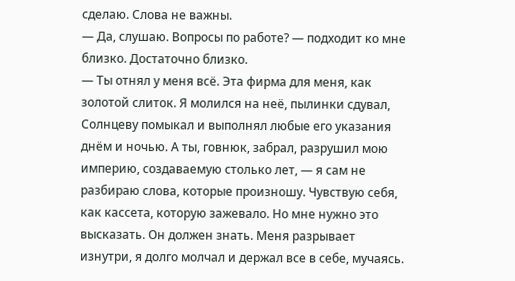сделаю. Слова не важны.
— Да, слушаю. Вопросы по работе? — подходит ко мне близко. Достаточно близко.
— Ты отнял у меня всё. Эта фирма для меня, как золотой слиток. Я молился на неё, пылинки сдувал, Солнцеву помыкал и выполнял любые его указания днём и ночью. А ты, говнюк, забрал, разрушил мою империю, создаваемую столько лет, — я сам не разбираю слова, которые произношу. Чувствую себя, как кассета, которую зажевало. Но мне нужно это высказать. Он должен знать. Меня разрывает изнутри, я долго молчал и держал все в себе, мучаясь.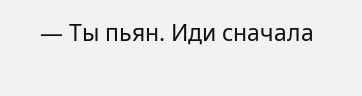— Ты пьян. Иди сначала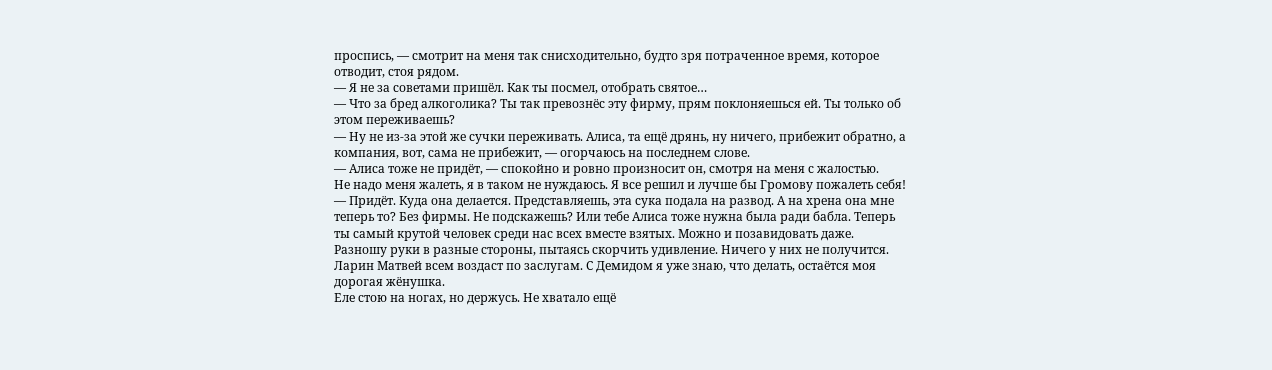проспись, — смотрит на меня так снисходительно, будто зря потраченное время, которое отводит, стоя рядом.
— Я не за советами пришёл. Как ты посмел, отобрать святое…
— Что за бред алкоголика? Ты так превознёс эту фирму, прям поклоняешься ей. Ты только об этом переживаешь?
— Ну не из-за этой же сучки переживать. Алиса, та ещё дрянь, ну ничего, прибежит обратно, а компания, вот, сама не прибежит, — огорчаюсь на последнем слове.
— Алиса тоже не придёт, — спокойно и ровно произносит он, смотря на меня с жалостью.
Не надо меня жалеть, я в таком не нуждаюсь. Я все решил и лучше бы Громову пожалеть себя!
— Придёт. Куда она делается. Представляешь, эта сука подала на развод. А на хрена она мне теперь то? Без фирмы. Не подскажешь? Или тебе Алиса тоже нужна была ради бабла. Теперь ты самый крутой человек среди нас всех вместе взятых. Можно и позавидовать даже.
Разношу руки в разные стороны, пытаясь скорчить удивление. Ничего у них не получится. Ларин Матвей всем воздаст по заслугам. С Демидом я уже знаю, что делать, остаётся моя дорогая жёнушка.
Еле стою на ногах, но держусь. Не хватало ещё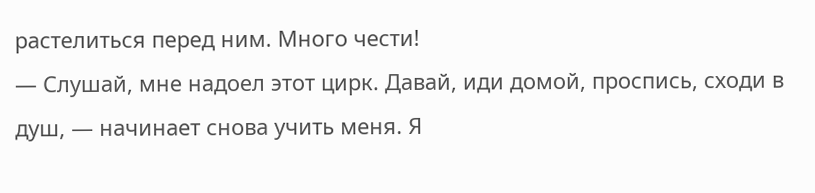растелиться перед ним. Много чести!
— Слушай, мне надоел этот цирк. Давай, иди домой, проспись, сходи в душ, — начинает снова учить меня. Я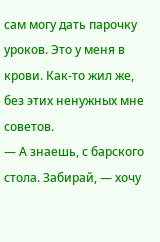сам могу дать парочку уроков. Это у меня в крови. Как-то жил же, без этих ненужных мне советов.
— А знаешь, с барского стола. Забирай, — хочу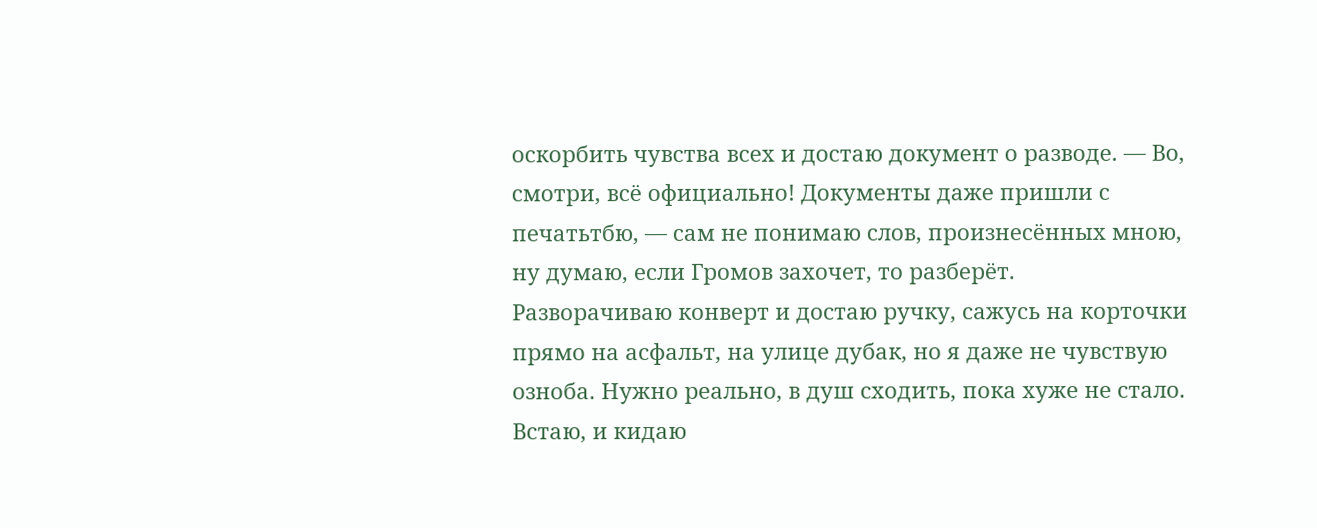оскорбить чувства всех и достаю документ о разводе. — Во, смотри, всё официально! Документы даже пришли с печатьтбю, — сам не понимаю слов, произнесённых мною, ну думаю, если Громов захочет, то разберёт.
Разворачиваю конверт и достаю ручку, сажусь на корточки прямо на асфальт, на улице дубак, но я даже не чувствую озноба. Нужно реально, в душ сходить, пока хуже не стало.
Встаю, и кидаю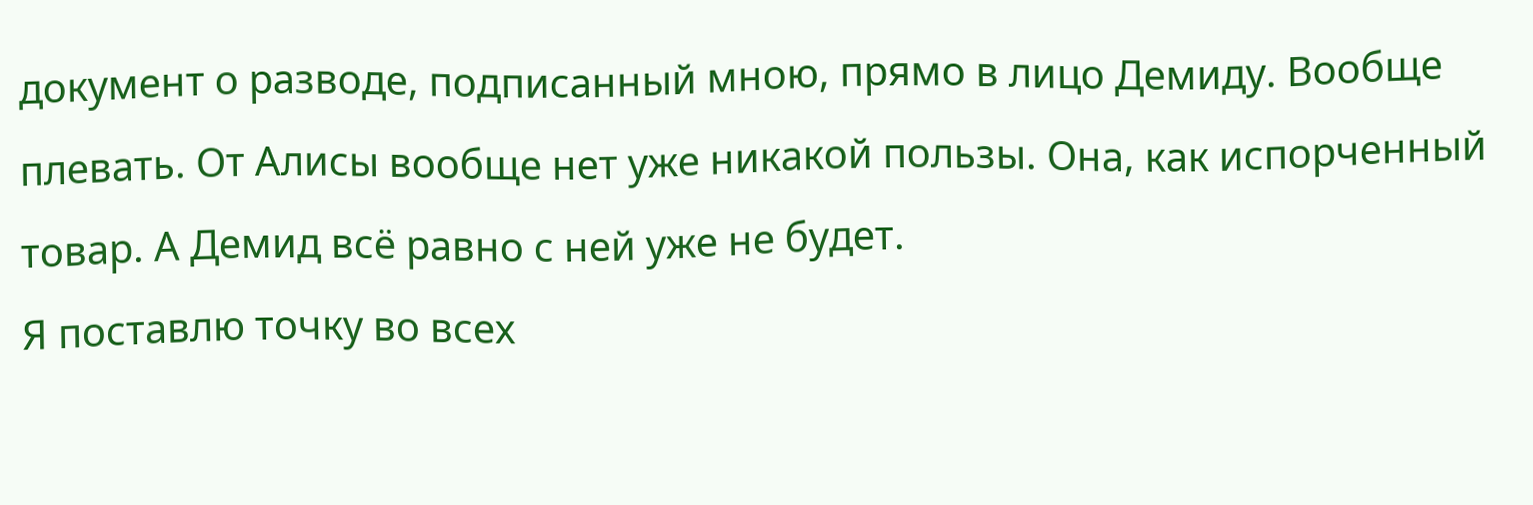документ о разводе, подписанный мною, прямо в лицо Демиду. Вообще плевать. От Алисы вообще нет уже никакой пользы. Она, как испорченный товар. А Демид всё равно с ней уже не будет.
Я поставлю точку во всех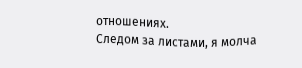отношениях.
Следом за листами, я молча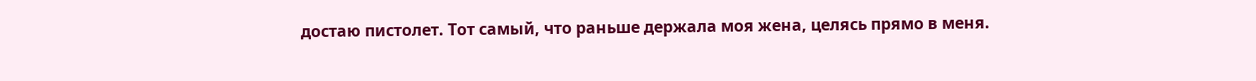достаю пистолет. Тот самый, что раньше держала моя жена, целясь прямо в меня.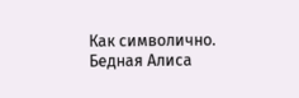Как символично. Бедная Алиса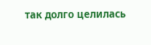так долго целилась